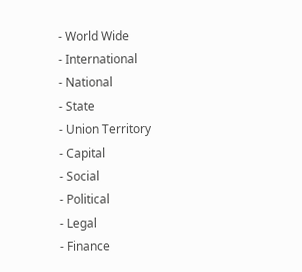- World Wide
- International
- National
- State
- Union Territory
- Capital
- Social
- Political
- Legal
- Finance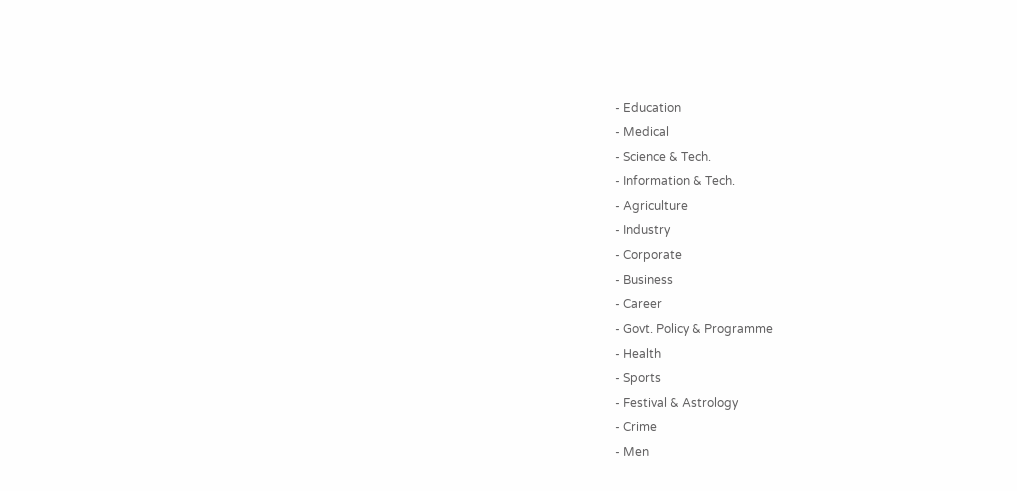- Education
- Medical
- Science & Tech.
- Information & Tech.
- Agriculture
- Industry
- Corporate
- Business
- Career
- Govt. Policy & Programme
- Health
- Sports
- Festival & Astrology
- Crime
- Men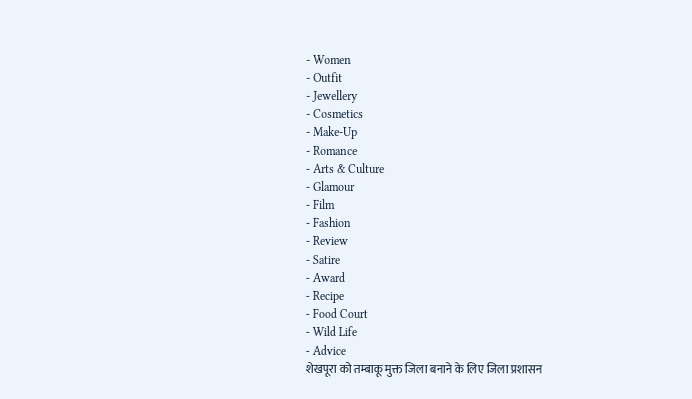- Women
- Outfit
- Jewellery
- Cosmetics
- Make-Up
- Romance
- Arts & Culture
- Glamour
- Film
- Fashion
- Review
- Satire
- Award
- Recipe
- Food Court
- Wild Life
- Advice
शेखपूरा को तम्बाकू मुक्त जिला बनाने के लिए जिला प्रशासन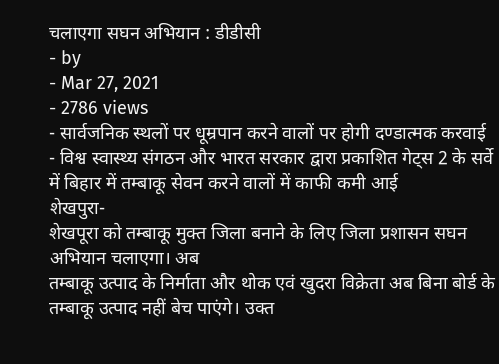चलाएगा सघन अभियान : डीडीसी
- by
- Mar 27, 2021
- 2786 views
- सार्वजनिक स्थलों पर धूम्रपान करने वालों पर होगी दण्डात्मक करवाई
- विश्व स्वास्थ्य संगठन और भारत सरकार द्वारा प्रकाशित गेट्स 2 के सर्वे में बिहार में तम्बाकू सेवन करने वालों में काफी कमी आई
शेखपुरा-
शेखपूरा को तम्बाकू मुक्त जिला बनाने के लिए जिला प्रशासन सघन अभियान चलाएगा। अब
तम्बाकू उत्पाद के निर्माता और थोक एवं खुदरा विक्रेता अब बिना बोर्ड के तम्बाकू उत्पाद नहीं बेच पाएंगे। उक्त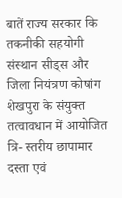बातें राज्य सरकार कि तकनीकी सहयोगी संस्थान सीड्स और जिला नियंत्रण कोषांग शेखपुरा के संयुक्त तत्वावधान में आयोजित त्रि- स्तरीय छापामार दस्ता एवं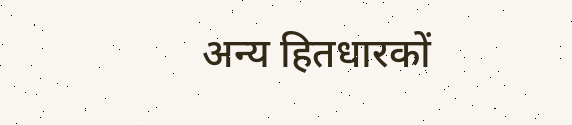अन्य हितधारकों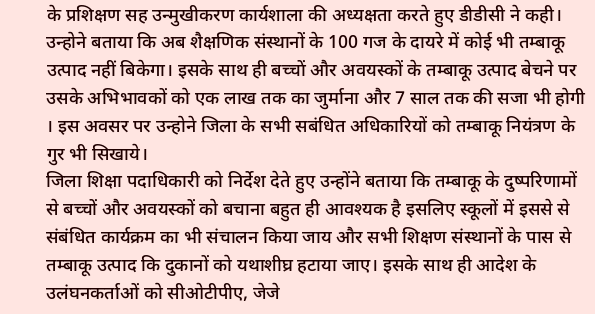के प्रशिक्षण सह उन्मुखीकरण कार्यशाला की अध्यक्षता करते हुए डीडीसी ने कही। उन्होने बताया कि अब शैक्षणिक संस्थानों के 100 गज के दायरे में कोई भी तम्बाकू उत्पाद नहीं बिकेगा। इसके साथ ही बच्चों और अवयस्कों के तम्बाकू उत्पाद बेचने पर उसके अभिभावकों को एक लाख तक का जुर्माना और 7 साल तक की सजा भी होगी । इस अवसर पर उन्होने जिला के सभी सबंधित अधिकारियों को तम्बाकू नियंत्रण के गुर भी सिखाये।
जिला शिक्षा पदाधिकारी को निर्देश देते हुए उन्होंने बताया कि तम्बाकू के दुष्परिणामों से बच्चों और अवयस्कों को बचाना बहुत ही आवश्यक है इसलिए स्कूलों में इससे से संबंधित कार्यक्रम का भी संचालन किया जाय और सभी शिक्षण संस्थानों के पास से तम्बाकू उत्पाद कि दुकानों को यथाशीघ्र हटाया जाए। इसके साथ ही आदेश के उलंघनकर्ताओं को सीओटीपीए, जेजे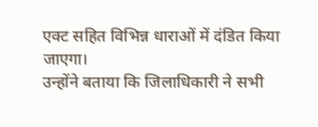एक्ट सहित विभिन्न धाराओं में दंडित किया जाएगा।
उन्होंने बताया कि जिलाधिकारी ने सभी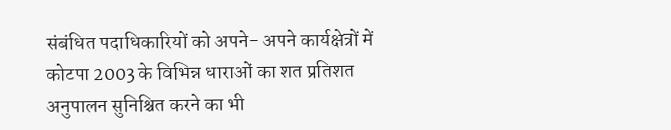संबंधित पदाधिकारियों को अपने- अपने कार्यक्षेत्रों में कोटपा 2003 के विभिन्न धाराओं का शत प्रतिशत अनुपालन सुनिश्चित करने का भी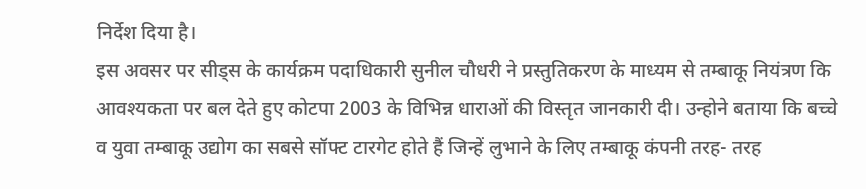निर्देश दिया है।
इस अवसर पर सीड्स के कार्यक्रम पदाधिकारी सुनील चौधरी ने प्रस्तुतिकरण के माध्यम से तम्बाकू नियंत्रण कि आवश्यकता पर बल देते हुए कोटपा 2003 के विभिन्न धाराओं की विस्तृत जानकारी दी। उन्होने बताया कि बच्चे व युवा तम्बाकू उद्योग का सबसे सॉफ्ट टारगेट होते हैं जिन्हें लुभाने के लिए तम्बाकू कंपनी तरह- तरह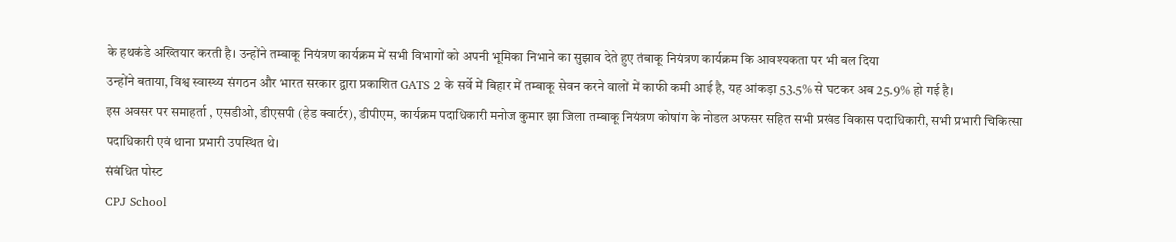के हथकंडे अख्तियार करती है। उन्होंने तम्बाकू नियंत्रण कार्यक्रम में सभी विभागों को अपनी भूमिका निभाने का सुझाव देते हुए तंबाकू नियंत्रण कार्यक्रम कि आवश्यकता पर भी बल दिया
उन्होंने बताया, विश्व स्वास्थ्य संगठन और भारत सरकार द्वारा प्रकाशित GATS 2 के सर्वे में बिहार में तम्बाकू सेवन करने वालों में काफी कमी आई है, यह आंकड़ा 53.5% से घटकर अब 25.9% हो गई है।
इस अवसर पर समाहर्ता , एसडीओ, डीएसपी (हेड क्वार्टर), डीपीएम, कार्यक्रम पदाधिकारी मनोज कुमार झा जिला तम्बाकू नियंत्रण कोषांग के नोडल अफसर सहित सभी प्रखंड विकास पदाधिकारी, सभी प्रभारी चिकित्सा पदाधिकारी एवं थाना प्रभारी उपस्थित थे।
संबंधित पोस्ट
CPJ School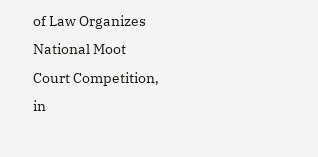of Law Organizes National Moot Court Competition, in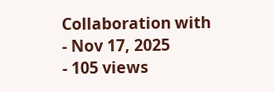Collaboration with
- Nov 17, 2025
- 105 views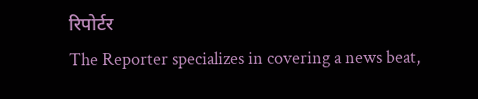रिपोर्टर
The Reporter specializes in covering a news beat,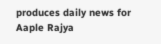produces daily news for Aaple Rajya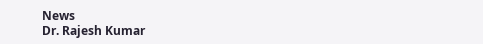News
Dr. Rajesh Kumar